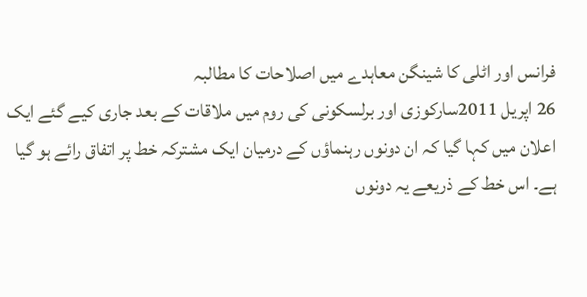فرانس اور اٹلی کا شینگن معاہدے میں اصلاحات کا مطالبہ
26 اپریل 2011سارکوزی اور برلسکونی کی روم میں ملاقات کے بعد جاری کیے گئے ایک اعلان میں کہا گیا کہ ان دونوں رہنماؤں کے درمیان ایک مشترکہ خط پر اتفاق رائے ہو گیا ہے۔ اس خط کے ذریعے یہ دونوں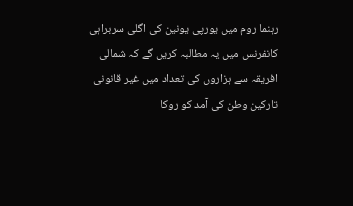رہنما روم میں یورپی یونین کی اگلی سربراہی کانفرنس میں یہ مطالبہ کریں گے کہ شمالی افریقہ سے ہزاروں کی تعداد میں غیر قانونی تارکین وطن کی آمد کو روکا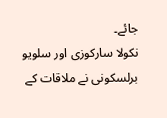جائے۔
نکولا سارکوزی اور سلویو برلسکونی نے ملاقات کے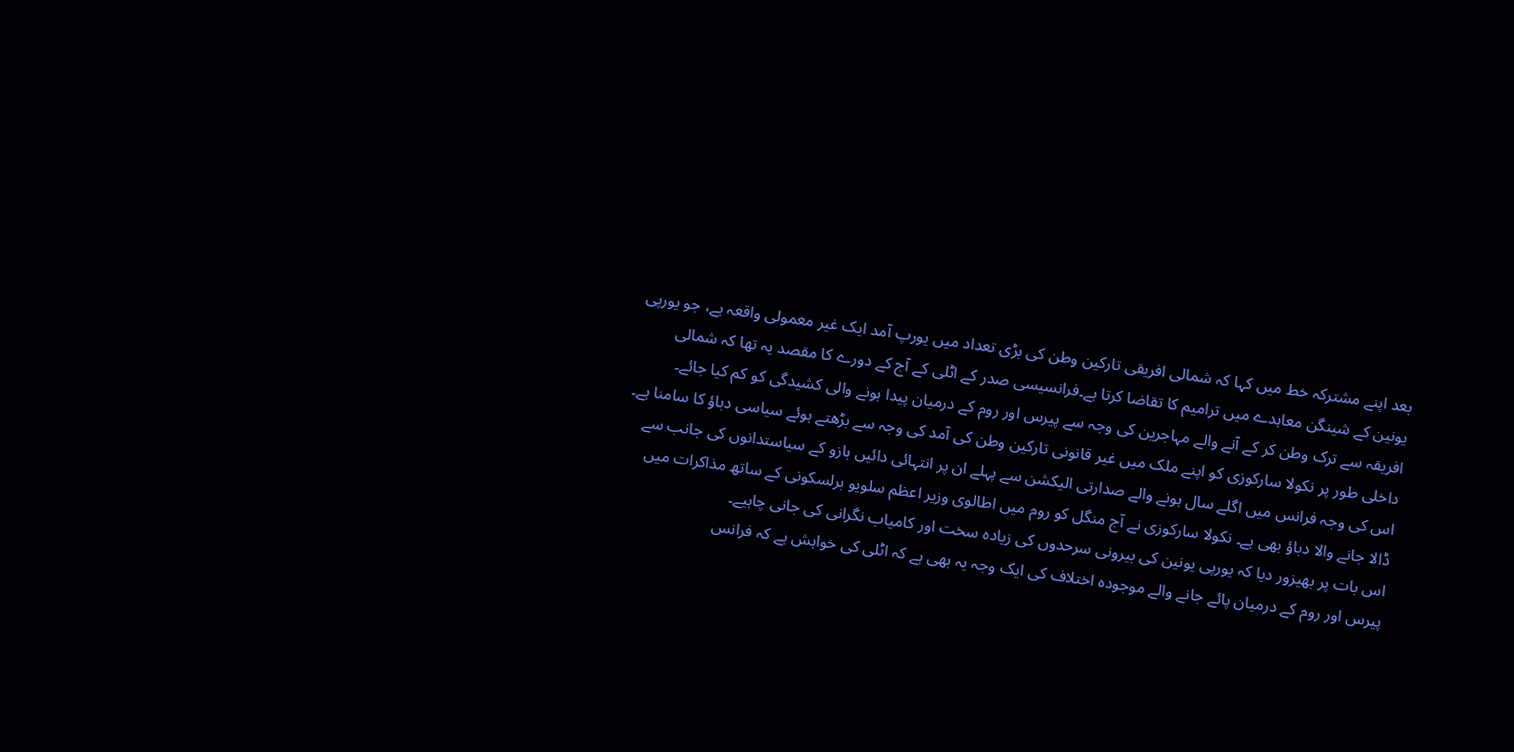بعد اپنے مشترکہ خط میں کہا کہ شمالی افریقی تارکین وطن کی بڑی تعداد میں یورپ آمد ایک غیر معمولی واقعہ ہے، جو یورپی یونین کے شینگن معاہدے میں ترامیم کا تقاضا کرتا ہے۔فرانسیسی صدر کے اٹلی کے آج کے دورے کا مقصد یہ تھا کہ شمالی افریقہ سے ترک وطن کر کے آنے والے مہاجرین کی وجہ سے پیرس اور روم کے درمیان پیدا ہونے والی کشیدگی کو کم کیا جائے۔
داخلی طور پر نکولا سارکوزی کو اپنے ملک میں غیر قانونی تارکین وطن کی آمد کی وجہ سے بڑھتے ہوئے سیاسی دباؤ کا سامنا ہے۔ اس کی وجہ فرانس میں اگلے سال ہونے والے صدارتی الیکشن سے پہلے ان پر انتہائی دائیں بازو کے سیاستدانوں کی جانب سے ڈالا جانے والا دباؤ بھی ہے۔ نکولا سارکوزی نے آج منگل کو روم میں اطالوی وزیر اعظم سلویو برلسکونی کے ساتھ مذاکرات میں اس بات پر بھیزور دیا کہ یورپی یونین کی بیرونی سرحدوں کی زیادہ سخت اور کامیاب نگرانی کی جانی چاہیے۔
پیرس اور روم کے درمیان پائے جانے والے موجودہ اختلاف کی ایک وجہ یہ بھی ہے کہ اٹلی کی خواہش ہے کہ فرانس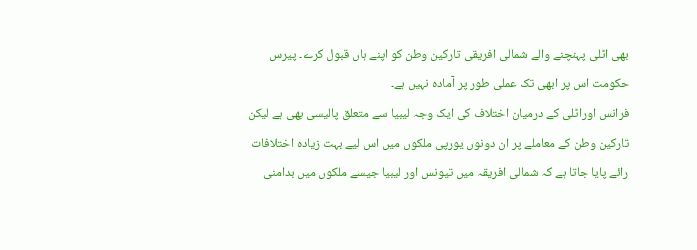بھی اٹلی پہنچنے والے شمالی افریقی تارکین وطن کو اپنے ہاں قبول کرے۔ پیرس حکومت اس پر ابھی تک عملی طور پر آمادہ نہیں ہے۔
فرانس اوراٹلی کے درمیان اختلاف کی ایک وجہ لیبیا سے متعلق پالیسی بھی ہے لیکن تارکین وطن کے معاملے پر ان دونوں یورپی ملکوں میں اس لیے بہت زیادہ اختلافات رائے پایا جاتا ہے کہ شمالی افریقہ میں تیونس اور لیبیا جیسے ملکوں میں بدامنی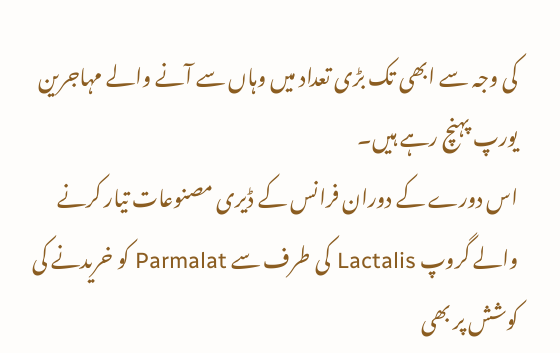کی وجہ سے ابھی تک بڑی تعداد میں وہاں سے آنے والے مہاجرین یورپ پہنچ رہے ہیں۔
اس دورے کے دوران فرانس کے ڈیری مصنوعات تیار کرنے والے گروپ Lactalis کی طرف سے Parmalat کو خریدنے کی کوشش پر بھی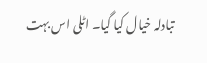تبادلہ خیال کیا گیا۔ اٹلی اس بہت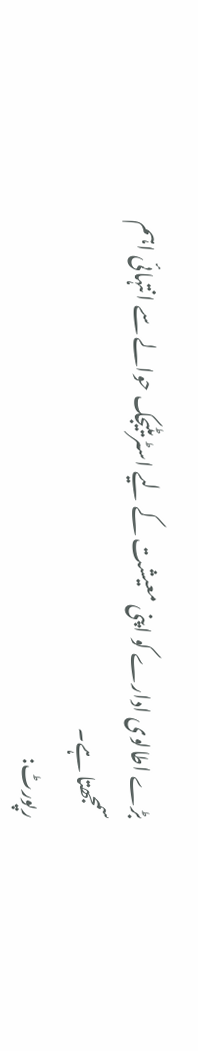بڑے اطالوی ادارے کو اپنی معیشت کے لیے اسٹریٹیجک حوالے سے انتہائی اہم سمجھتا ہے۔
رپورٹ: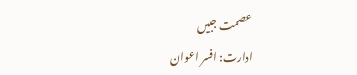عصمت جبیں
ادارت: افسر اعوان